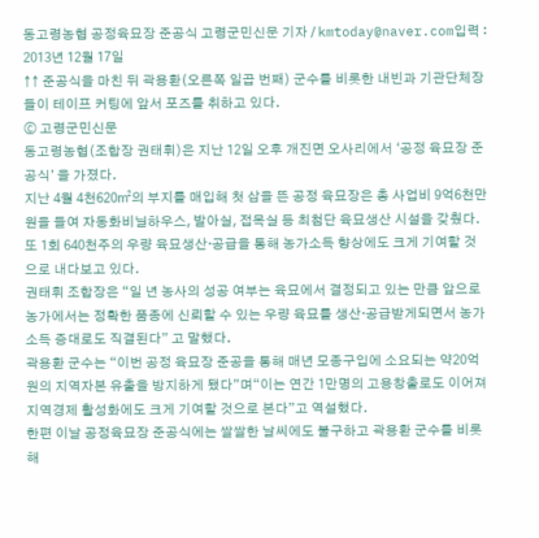동고령농협 공정육묘장 준공식 고령군민신문 기자 / kmtoday@naver.com입력 : 2013년 12월 17일
↑↑ 준공식을 마친 뒤 곽용환(오른쪽 일곱 번째) 군수를 비롯한 내빈과 기관단체장들이 테이프 커팅에 앞서 포즈를 취하고 있다.
ⓒ 고령군민신문
동고령농협(조합장 권태휘)은 지난 12일 오후 개진면 오사리에서 ‘공정 육묘장 준공식’ 을 가졌다.
지난 4월 4천620㎡의 부지를 매입해 첫 삽을 뜬 공정 육묘장은 총 사업비 9억6천만원을 들여 자동화비닐하우스, 발아실, 접목실 등 최첨단 육묘생산 시설을 갖췄다.
또 1회 640천주의 우량 육묘생산·공급을 통해 농가소득 향상에도 크게 기여할 것으로 내다보고 있다.
권태휘 조합장은 “일 년 농사의 성공 여부는 육묘에서 결정되고 있는 만큼 앞으로 농가에서는 정확한 품종에 신뢰할 수 있는 우량 육묘를 생산·공급받게되면서 농가 소득 증대로도 직결된다” 고 말했다.
곽용환 군수는 “이번 공정 육묘장 준공을 통해 매년 모종구입에 소요되는 약20억원의 지역자본 유출을 방지하게 됐다”며“이는 연간 1만명의 고용창출로도 이어져 지역경제 활성화에도 크게 기여할 것으로 본다”고 역설했다.
한편 이날 공정육묘장 준공식에는 쌀쌀한 날씨에도 불구하고 곽용환 군수를 비롯해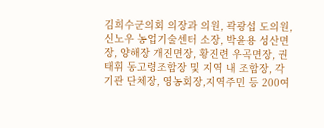김희수군의회 의장과 의원, 곽광섭 도의원, 신노우 농업기술센터 소장, 박윤용 성산면장, 양해장 개진면장, 황진련 우곡면장, 권태휘 동고령조합장 및 지역 내 조합장, 각 기관 단체장, 영농회장,지역주민 등 200여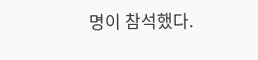명이 참석했다.